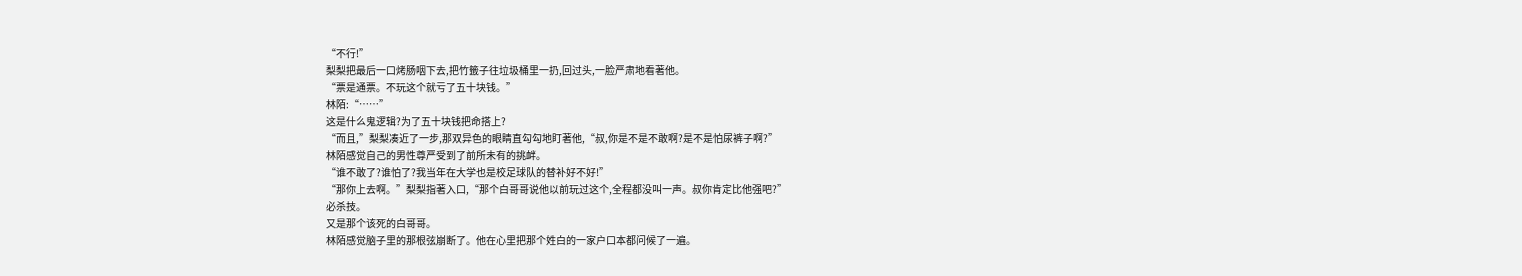“不行!”
梨梨把最后一口烤肠咽下去,把竹籤子往垃圾桶里一扔,回过头,一脸严肃地看著他。
“票是通票。不玩这个就亏了五十块钱。”
林陌:“……”
这是什么鬼逻辑?为了五十块钱把命搭上?
“而且,”梨梨凑近了一步,那双异色的眼睛直勾勾地盯著他,“叔,你是不是不敢啊?是不是怕尿裤子啊?”
林陌感觉自己的男性尊严受到了前所未有的挑衅。
“谁不敢了?谁怕了?我当年在大学也是校足球队的替补好不好!”
“那你上去啊。”梨梨指著入口,“那个白哥哥说他以前玩过这个,全程都没叫一声。叔你肯定比他强吧?”
必杀技。
又是那个该死的白哥哥。
林陌感觉脑子里的那根弦崩断了。他在心里把那个姓白的一家户口本都问候了一遍。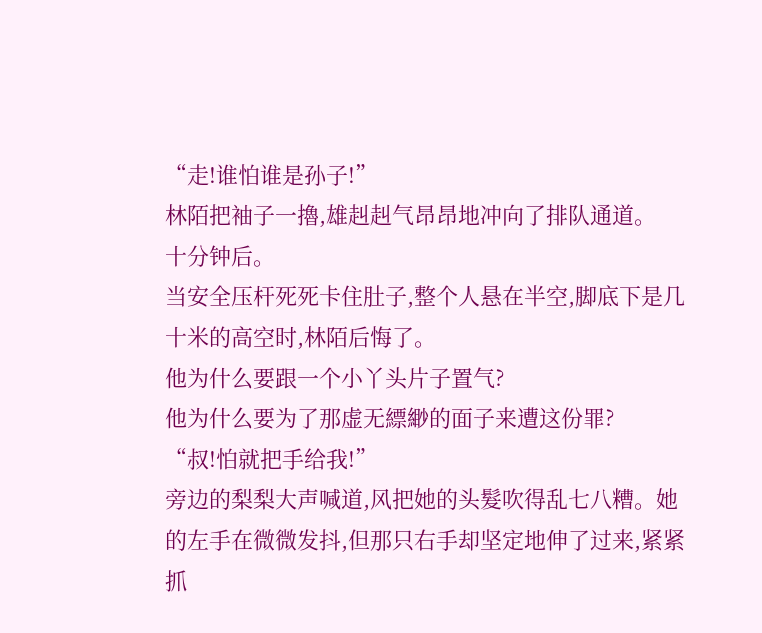“走!谁怕谁是孙子!”
林陌把袖子一擼,雄赳赳气昂昂地冲向了排队通道。
十分钟后。
当安全压杆死死卡住肚子,整个人悬在半空,脚底下是几十米的高空时,林陌后悔了。
他为什么要跟一个小丫头片子置气?
他为什么要为了那虚无縹緲的面子来遭这份罪?
“叔!怕就把手给我!”
旁边的梨梨大声喊道,风把她的头髮吹得乱七八糟。她的左手在微微发抖,但那只右手却坚定地伸了过来,紧紧抓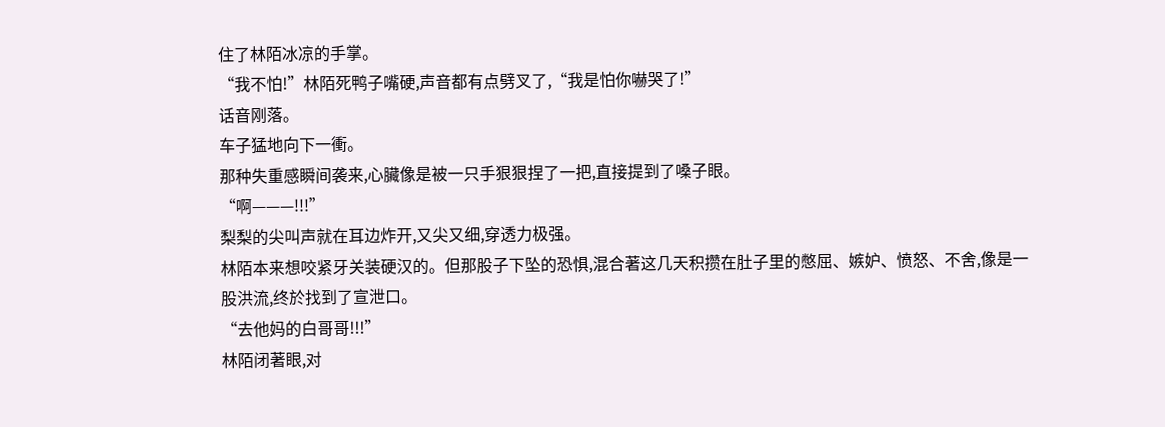住了林陌冰凉的手掌。
“我不怕!”林陌死鸭子嘴硬,声音都有点劈叉了,“我是怕你嚇哭了!”
话音刚落。
车子猛地向下一衝。
那种失重感瞬间袭来,心臟像是被一只手狠狠捏了一把,直接提到了嗓子眼。
“啊———!!!”
梨梨的尖叫声就在耳边炸开,又尖又细,穿透力极强。
林陌本来想咬紧牙关装硬汉的。但那股子下坠的恐惧,混合著这几天积攒在肚子里的憋屈、嫉妒、愤怒、不舍,像是一股洪流,终於找到了宣泄口。
“去他妈的白哥哥!!!”
林陌闭著眼,对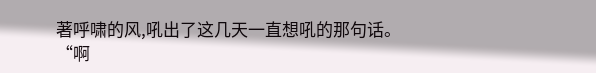著呼啸的风,吼出了这几天一直想吼的那句话。
“啊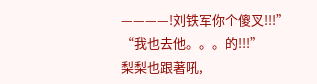————!刘铁军你个傻叉!!!”
“我也去他。。。的!!!”
梨梨也跟著吼,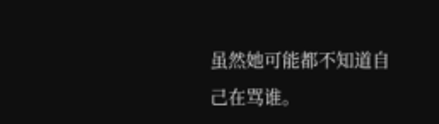虽然她可能都不知道自己在骂谁。